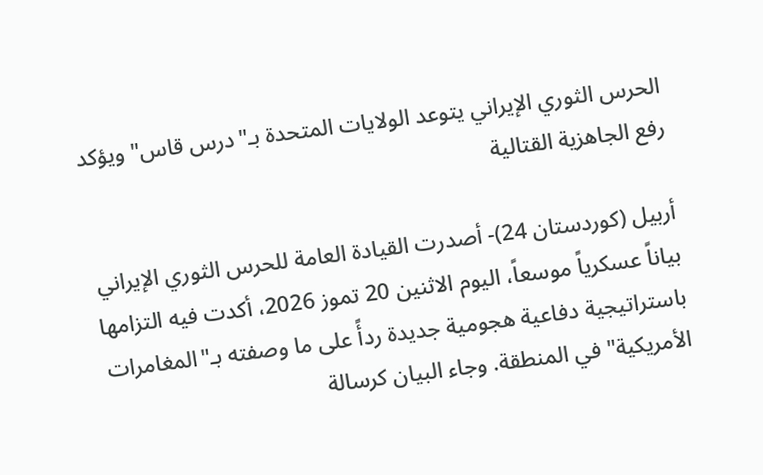الحرس الثوري الإيراني يتوعد الولايات المتحدة بـ"درس قاس" ويؤكد رفع الجاهزية القتالية

أربيل (كوردستان 24)- أصدرت القيادة العامة للحرس الثوري الإيراني بياناً عسكرياً موسعاً، اليوم الاثنین 20 تموز 2026، أكدت فيه التزامها باستراتيجية دفاعية هجومية جديدة ردأً على ما وصفته بـ"المغامرات الأمريكية" في المنطقة. وجاء البيان كرسالة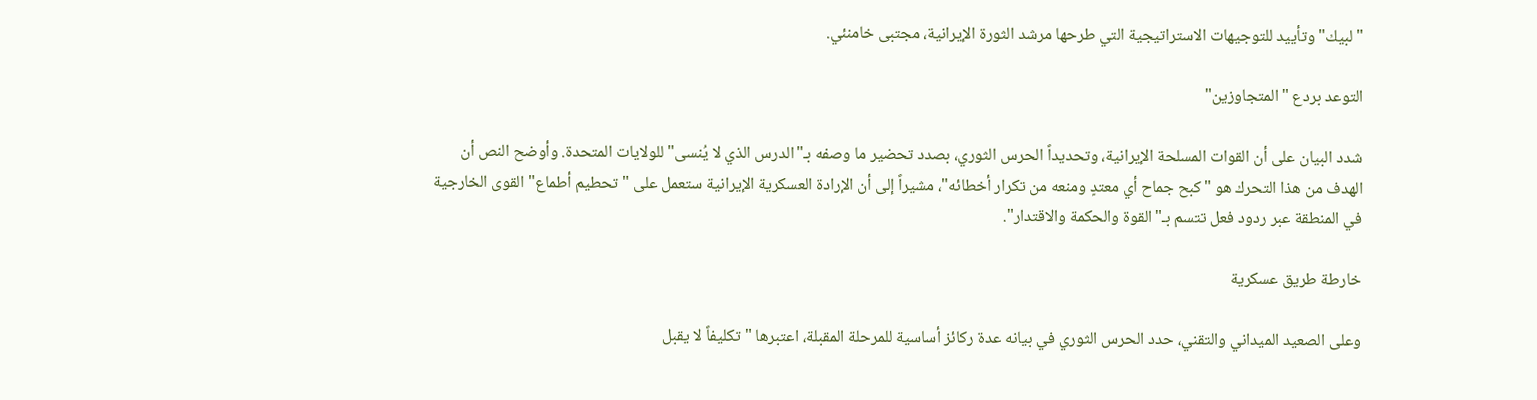"لبيك" وتأييد للتوجیهات الاستراتيجية التي طرحها مرشد الثورة الإيرانية، مجتبى خامنئي.

التوعد بردع "المتجاوزين"

شدد البيان على أن القوات المسلحة الإيرانية، وتحديداً الحرس الثوري، بصدد تحضير ما وصفه بـ"الدرس الذي لا يُنسى" للولايات المتحدة. وأوضح النص أن الهدف من هذا التحرك هو "كبح جماح أي معتدٍ ومنعه من تكرار أخطائه"، مشيراً إلى أن الإرادة العسكرية الإيرانية ستعمل على "تحطيم أطماع" القوى الخارجية في المنطقة عبر ردود فعل تتسم بـ"القوة والحكمة والاقتدار".

خارطة طريق عسكرية

وعلى الصعيد الميداني والتقني، حدد الحرس الثوري في بيانه عدة ركائز أساسية للمرحلة المقبلة، اعتبرها "تكليفاً لا يقبل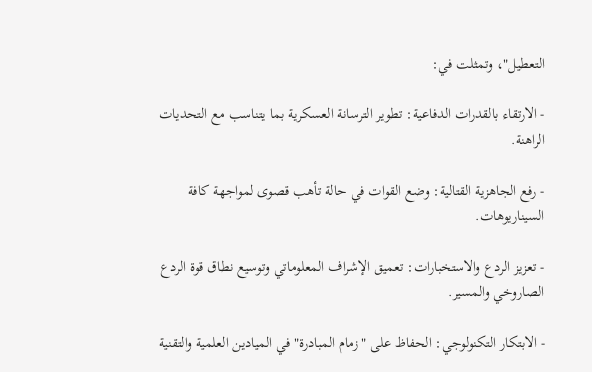التعطيل"، وتمثلت في:

- الارتقاء بالقدرات الدفاعية: تطوير الترسانة العسكرية بما يتناسب مع التحديات الراهنة.

- رفع الجاهزية القتالية: وضع القوات في حالة تأهب قصوى لمواجهة كافة السيناريوهات.

- تعزيز الردع والاستخبارات: تعميق الإشراف المعلوماتي وتوسيع نطاق قوة الردع الصاروخي والمسير.

- الابتكار التكنولوجي: الحفاظ على "زمام المبادرة" في الميادين العلمية والتقنية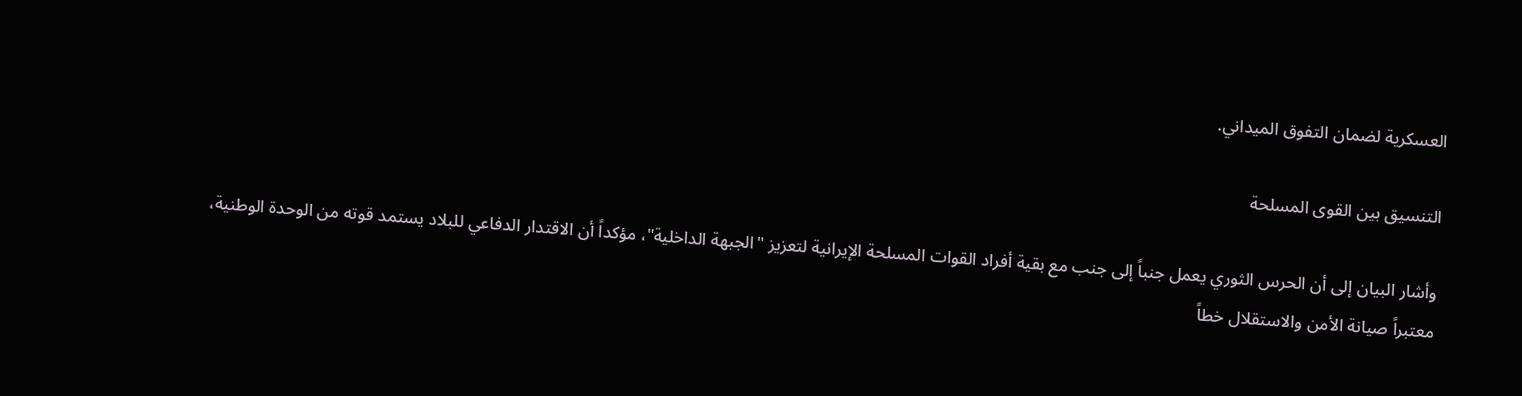العسكرية لضمان التفوق الميداني.

التنسيق بين القوى المسلحة

وأشار البيان إلى أن الحرس الثوري يعمل جنباً إلى جنب مع بقية أفراد القوات المسلحة الإيرانية لتعزيز "الجبهة الداخلية"، مؤكداً أن الاقتدار الدفاعي للبلاد يستمد قوته من الوحدة الوطنية، معتبراً صيانة الأمن والاستقلال خطاً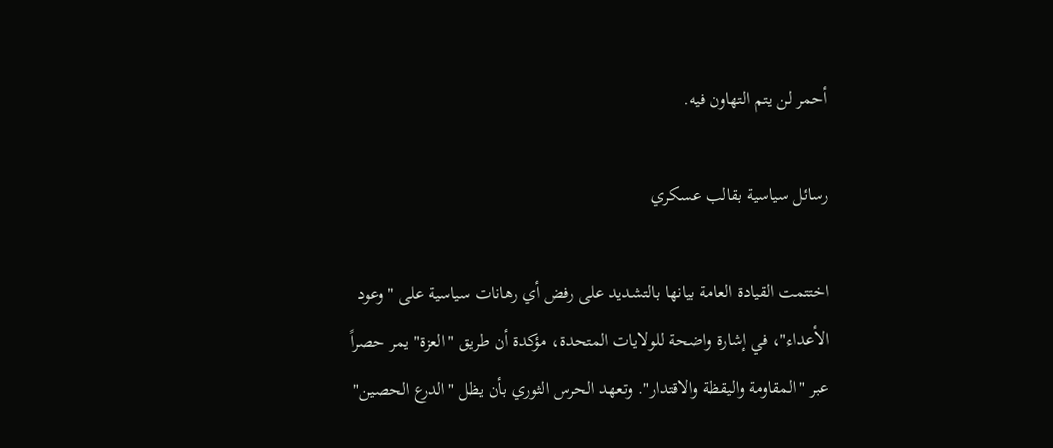أحمر لن يتم التهاون فيه.

رسائل سياسية بقالب عسكري

اختتمت القيادة العامة بيانها بالتشديد على رفض أي رهانات سياسية على "وعود الأعداء"، في إشارة واضحة للولايات المتحدة، مؤكدة أن طريق "العزة" يمر حصراً عبر "المقاومة واليقظة والاقتدار". وتعهد الحرس الثوري بأن يظل "الدرع الحصين"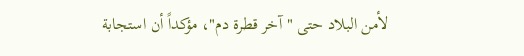لأمن البلاد حتى "آخر قطرة دم"، مؤكداً أن استجابة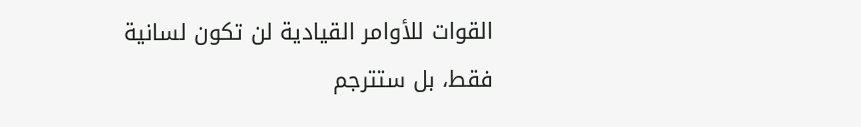القوات للأوامر القيادية لن تكون لسانية فقط، بل ستترجم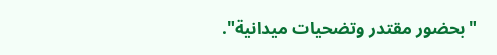"بحضور مقتدر وتضحيات ميدانية".